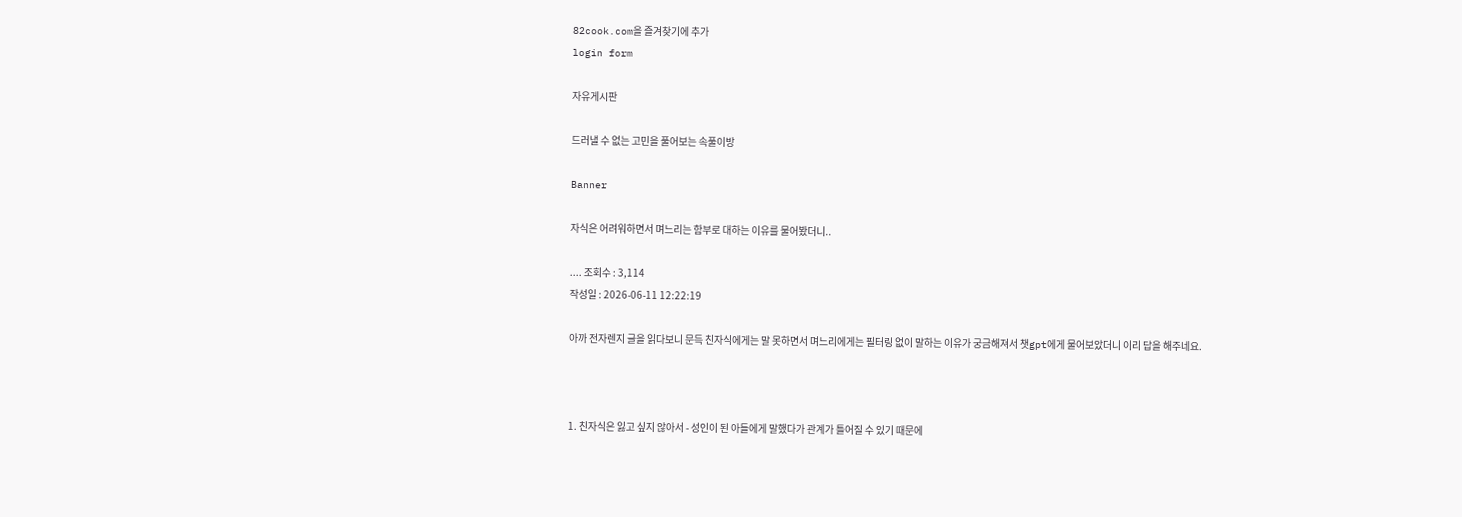82cook.com을 즐겨찾기에 추가
login form

자유게시판

드러낼 수 없는 고민을 풀어보는 속풀이방

Banner

자식은 어려워하면서 며느리는 함부로 대하는 이유를 물어봤더니..

.... 조회수 : 3,114
작성일 : 2026-06-11 12:22:19

아까 전자렌지 글을 읽다보니 문득 친자식에게는 말 못하면서 며느리에게는 필터링 없이 말하는 이유가 궁금해져서 챗gpt에게 물어보았더니 이리 답을 해주네요.



1. 친자식은 잃고 싶지 않아서 - 성인이 된 아들에게 말했다가 관계가 틀어질 수 있기 때문에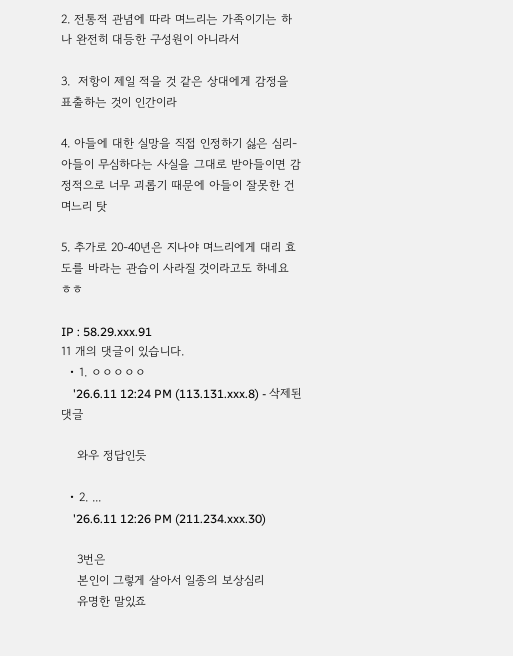2. 전통적 관념에 따라 며느리는 가족이기는 하나 완전히 대등한 구성원이 아니라서

3.  저항이 제일 적을 것 같은 상대에게 감정을 표출하는 것이 인간이라

4. 아들에 대한 실망을 직접 인정하기 싫은 심리-아들이 무심하다는 사실을 그대로 받아들이면 감정적으로 너무 괴롭기 때문에 아들이 잘못한 건 며느리 탓

5. 추가로 20-40년은 지나야 며느리에게 대리 효도를 바라는 관습이 사라질 것이라고도 하네요 ㅎㅎ

IP : 58.29.xxx.91
11 개의 댓글이 있습니다.
  • 1. ㅇㅇㅇㅇㅇ
    '26.6.11 12:24 PM (113.131.xxx.8) - 삭제된댓글

    와우 정답인듯

  • 2. ...
    '26.6.11 12:26 PM (211.234.xxx.30)

    3번은
    본인이 그렇게 살아서 일종의 보상심리
    유명한 말있죠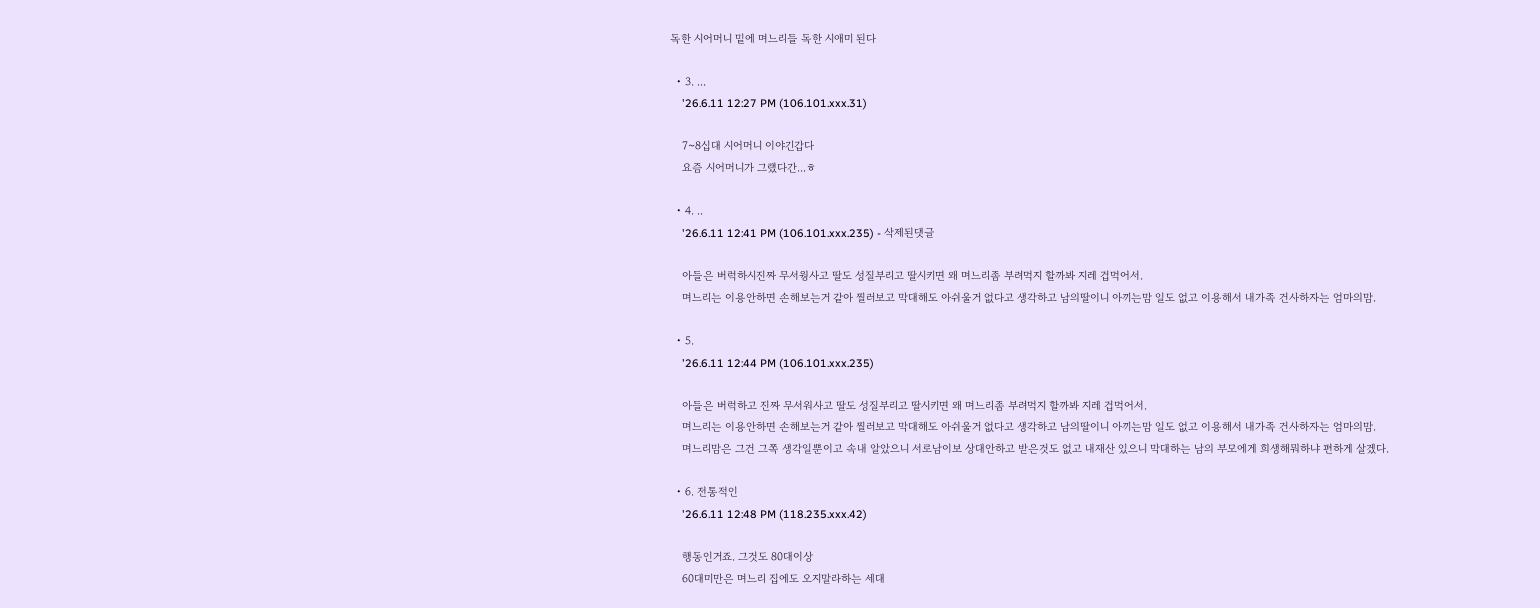독한 시어머니 밑에 며느리들 독한 시애미 된다

  • 3. ...
    '26.6.11 12:27 PM (106.101.xxx.31)

    7~8십대 시어머니 이야긴갑다
    요즘 시어머니가 그랬다간...ㅎ

  • 4. ..
    '26.6.11 12:41 PM (106.101.xxx.235) - 삭제된댓글

    아들은 버럭하시진짜 무서웡사고 딸도 성질부리고 딸시키면 왜 며느리좀 부려먹지 할까봐 지레 겁먹어서.
    며느리는 이용안하면 손해보는거 같아 찔러보고 막대해도 아쉬울거 없다고 생각하고 남의딸이니 아끼는맘 일도 없고 이용해서 내가족 건사하자는 엄마의맘.

  • 5.
    '26.6.11 12:44 PM (106.101.xxx.235)

    아들은 버럭하고 진짜 무서워사고 딸도 성질부리고 딸시키면 왜 며느리좀 부려먹지 할까봐 지레 겁먹어서.
    며느리는 이용안하면 손해보는거 같아 찔러보고 막대해도 아쉬울거 없다고 생각하고 남의딸이니 아끼는맘 일도 없고 이용해서 내가족 건사하자는 엄마의맘.
    며느리맘은 그건 그쪽 생각일뿐이고 속내 알았으니 서로남이보 상대안하고 받은것도 없고 내재산 있으니 막대하는 남의 부모에게 희생해뭐하냐 편하게 살겠다.

  • 6. 전통적인
    '26.6.11 12:48 PM (118.235.xxx.42)

    행동인거죠. 그것도 80대이상
    60대미만은 며느리 집에도 오지말라하는 세대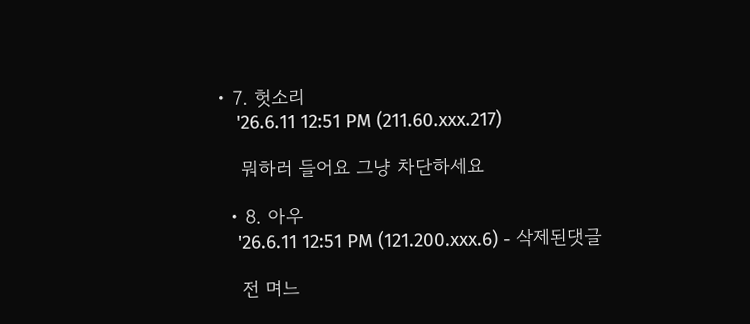• 7. 헛소리
    '26.6.11 12:51 PM (211.60.xxx.217)

    뭐하러 들어요 그냥 차단하세요

  • 8. 아우
    '26.6.11 12:51 PM (121.200.xxx.6) - 삭제된댓글

    전 며느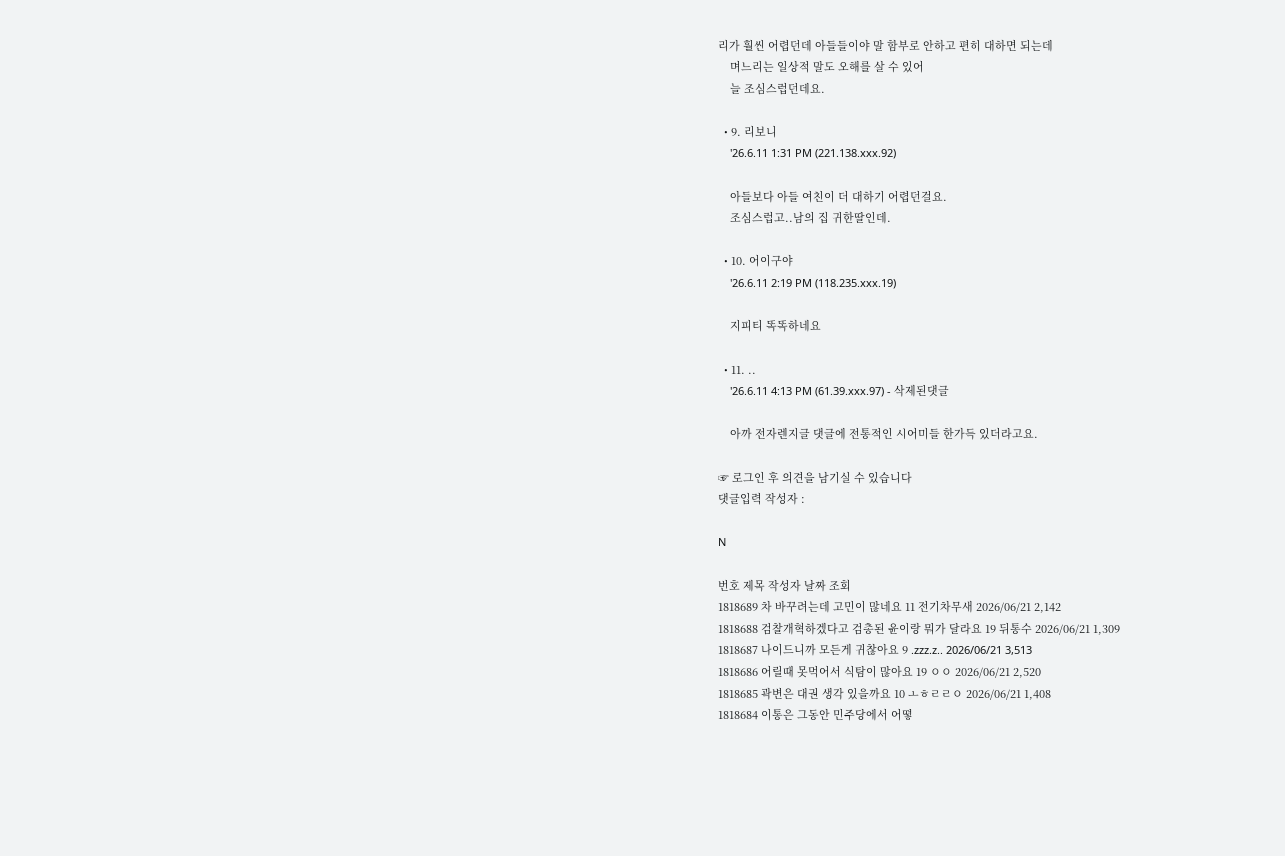리가 훨씬 어렵던데 아들들이야 말 함부로 안하고 편히 대하면 되는데
    며느리는 일상적 말도 오해를 살 수 있어
    늘 조심스럽던데요.

  • 9. 리보니
    '26.6.11 1:31 PM (221.138.xxx.92)

    아들보다 아들 여친이 더 대하기 어렵던걸요.
    조심스럽고..남의 집 귀한딸인데.

  • 10. 어이구야
    '26.6.11 2:19 PM (118.235.xxx.19)

    지피티 똑똑하네요

  • 11. ..
    '26.6.11 4:13 PM (61.39.xxx.97) - 삭제된댓글

    아까 전자렌지글 댓글에 전통적인 시어미들 한가득 있더라고요.

☞ 로그인 후 의견을 남기실 수 있습니다
댓글입력 작성자 :

N

번호 제목 작성자 날짜 조회
1818689 차 바꾸려는데 고민이 많네요 11 전기차무새 2026/06/21 2,142
1818688 검찰개혁하겠다고 검총된 윤이랑 뭐가 달라요 19 뒤통수 2026/06/21 1,309
1818687 나이드니까 모든게 귀찮아요 9 .zzz.z.. 2026/06/21 3,513
1818686 어릴때 못먹어서 식탐이 많아요 19 ㅇㅇ 2026/06/21 2,520
1818685 곽변은 대권 생각 있을까요 10 ㅗㅎㄹㄹㅇ 2026/06/21 1,408
1818684 이통은 그동안 민주당에서 어떻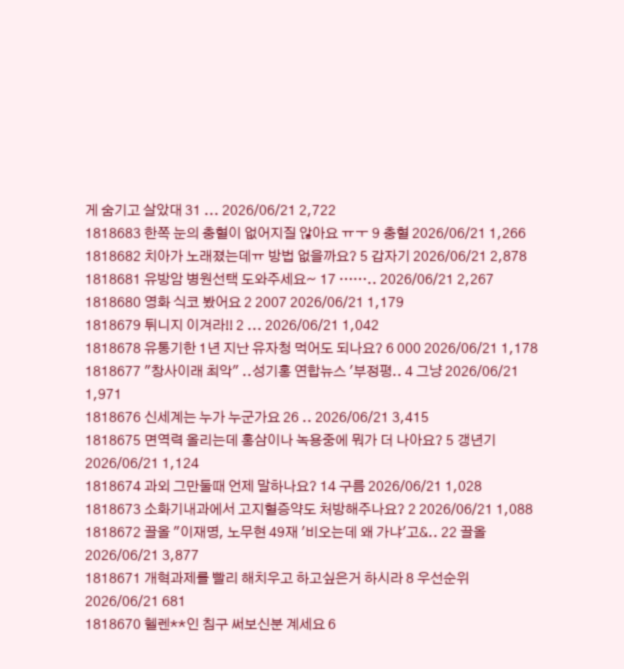게 숨기고 살았대 31 ... 2026/06/21 2,722
1818683 한쪽 눈의 충혈이 없어지질 않아요 ㅠㅜ 9 충혈 2026/06/21 1,266
1818682 치아가 노래졌는데ㅠ 방법 없을까요? 5 갑자기 2026/06/21 2,878
1818681 유방암 병원선택 도와주세요~ 17 …….. 2026/06/21 2,267
1818680 영화 식코 봤어요 2 2007 2026/06/21 1,179
1818679 튀니지 이겨라!! 2 ... 2026/06/21 1,042
1818678 유통기한 1년 지난 유자청 먹어도 되나요? 6 000 2026/06/21 1,178
1818677 "창사이래 최악" ..성기홍 연합뉴스 '부정평.. 4 그냥 2026/06/21 1,971
1818676 신세계는 누가 누군가요 26 .. 2026/06/21 3,415
1818675 면역력 올리는데 홍삼이나 녹용중에 뭐가 더 나아요? 5 갱년기 2026/06/21 1,124
1818674 과외 그만둘때 언제 말하나요? 14 구름 2026/06/21 1,028
1818673 소화기내과에서 고지혈증약도 처방해주나요? 2 2026/06/21 1,088
1818672 끌올 "이재명, 노무현 49재 '비오는데 왜 가냐'고&.. 22 끌올 2026/06/21 3,877
1818671 개혁과제를 빨리 해치우고 하고싶은거 하시라 8 우선순위 2026/06/21 681
1818670 헬렌**인 침구 써보신분 계세요 6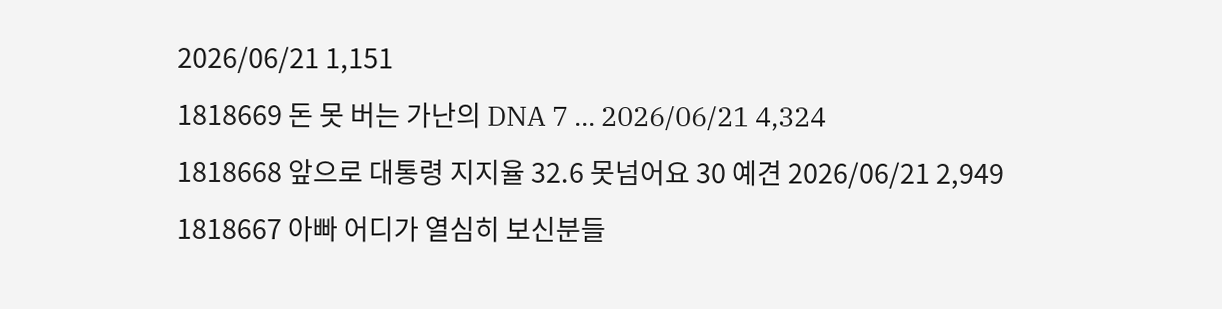2026/06/21 1,151
1818669 돈 못 버는 가난의 DNA 7 ... 2026/06/21 4,324
1818668 앞으로 대통령 지지율 32.6 못넘어요 30 예견 2026/06/21 2,949
1818667 아빠 어디가 열심히 보신분들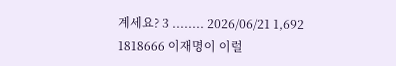계세요? 3 ........ 2026/06/21 1,692
1818666 이재명이 이럴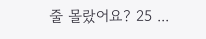줄 몰랐어요? 25 ...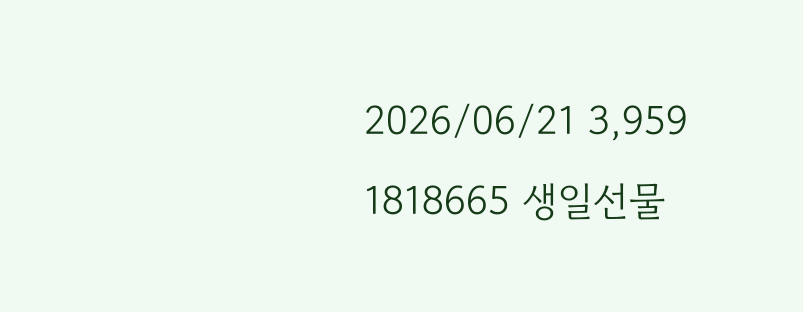2026/06/21 3,959
1818665 생일선물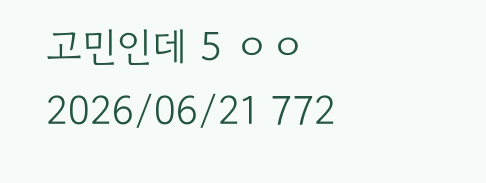고민인데 5 ㅇㅇ 2026/06/21 772